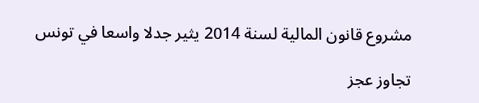مشروع قانون المالية لسنة 2014 يثير جدلا واسعا في تونس

تجاوز عجز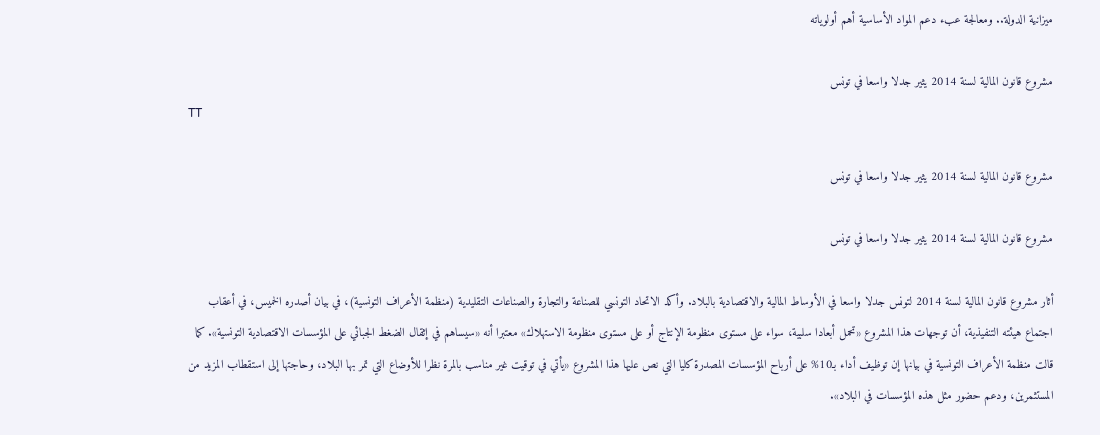ميزانية الدولة.. ومعالجة عبء دعم المواد الأساسية أهم أولوياته

مشروع قانون المالية لسنة 2014 يثير جدلا واسعا في تونس
TT

مشروع قانون المالية لسنة 2014 يثير جدلا واسعا في تونس

مشروع قانون المالية لسنة 2014 يثير جدلا واسعا في تونس

أثار مشروع قانون المالية لسنة 2014 لتونس جدلا واسعا في الأوساط المالية والاقتصادية بالبلاد. وأكد الاتحاد التونسي للصناعة والتجارة والصناعات التقليدية (منظمة الأعراف التونسية)، في بيان أصدره الخميس، في أعقاب اجتماع هيئته التنفيذية، أن توجهات هذا المشروع «تحمل أبعادا سلبية، سواء على مستوى منظومة الإنتاج أو على مستوى منظومة الاستهلاك» معتبرا أنه «سيساهم في إثقال الضغط الجبائي على المؤسسات الاقتصادية التونسية». كما قالت منظمة الأعراف التونسية في بيانها إن توظيف أداء بـ10% على أرباح المؤسسات المصدرة كليا التي نص عليها هذا المشروع «يأتي في توقيت غير مناسب بالمرة نظرا للأوضاع التي تمر بها البلاد، وحاجتها إلى استقطاب المزيد من المستثمرين، ودعم حضور مثل هذه المؤسسات في البلاد».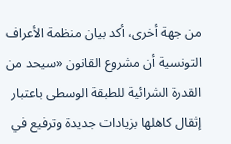من جهة أخرى، أكد بيان منظمة الأعراف التونسية أن مشروع القانون «سيحد من القدرة الشرائية للطبقة الوسطى باعتبار إثقال كاهلها بزيادات جديدة وترفيع في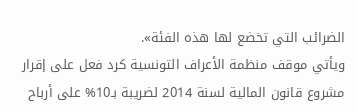الضرائب التي تخضع لها هذه الفئة».
ويأتي موقف منظمة الأعراف التونسية كرد فعل على إقرار مشروع قانون المالية لسنة 2014 لضريبة بـ10% على أرباح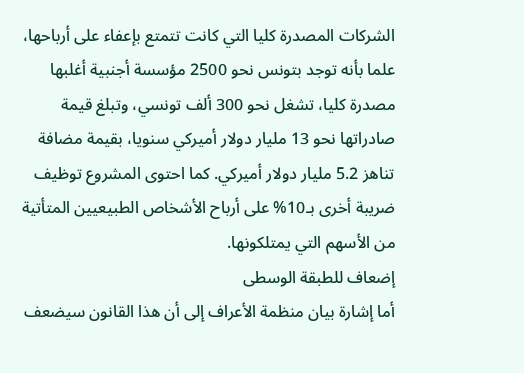الشركات المصدرة كليا التي كانت تتمتع بإعفاء على أرباحها، علما بأنه توجد بتونس نحو 2500 مؤسسة أجنبية أغلبها مصدرة كليا، تشغل نحو 300 ألف تونسي، وتبلغ قيمة صادراتها نحو 13 مليار دولار أميركي سنويا، بقيمة مضافة تناهز 5.2 مليار دولار أميركي. كما احتوى المشروع توظيف ضريبة أخرى بـ10% على أرباح الأشخاص الطبيعيين المتأتية من الأسهم التي يمتلكونها.
إضعاف للطبقة الوسطى
أما إشارة بيان منظمة الأعراف إلى أن هذا القانون سيضعف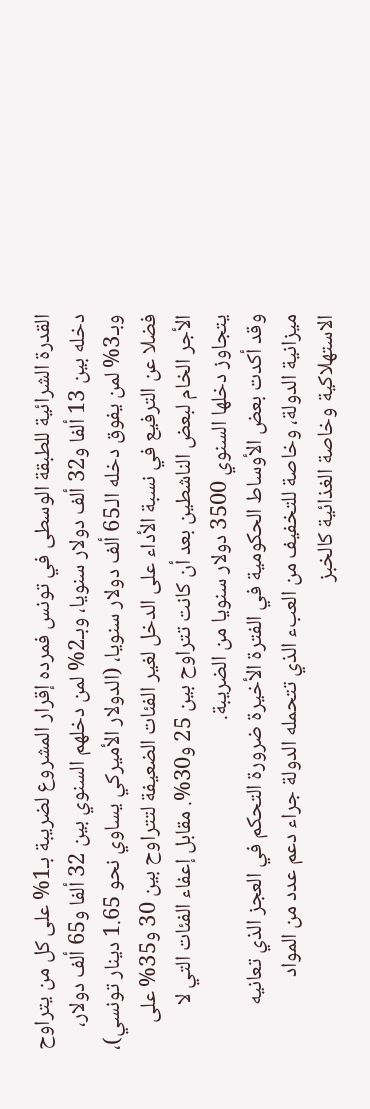القدرة الشرائية للطبقة الوسطى في تونس فمرده إقرار المشروع لضريبة بـ1% على كل من يتراوح دخله بين 13 ألفا و32 ألف دولار سنويا، وبـ2% لمن دخلهم السنوي بين 32 ألفا و65 ألف دولار، وبـ3% لمن يفوق دخله الـ65 ألف دولار سنويا، (الدولار الأميركي يساوي نحو 1.65 دينار تونسي)، فضلا عن الترفيع في نسبة الأداء على الدخل لغير الفئات الضعيفة لتتراوح بين 30 و35% على الأجر الخام لبعض الناشطين بعد أن كانت تتراوح بين 25 و30%. مقابل إعفاء الفئات التي لا يتجاوز دخلها السنوي 3500 دولار سنويا من الضريبة.
وقد أكدت بعض الأوساط الحكومية في الفترة الأخيرة ضرورة التحكم في العجز الذي تعانيه ميزانية الدولة، وخاصة للتخفيف من العبء الذي تتحمله الدولة جراء دعم عدد من المواد الاستهلاكية وخاصة الغذائية كالخبز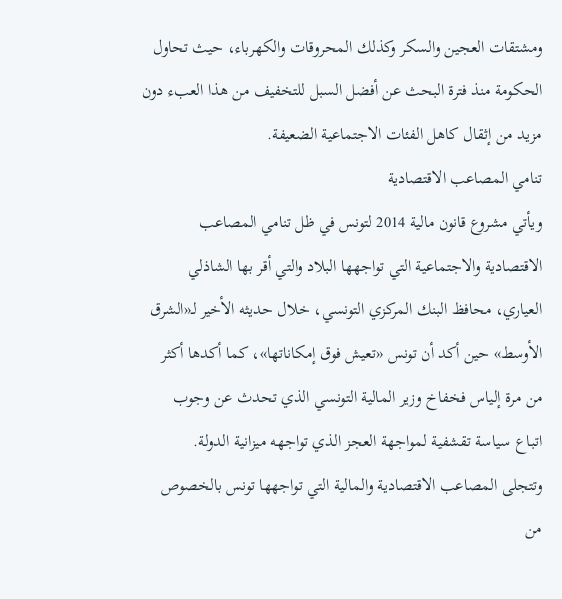ومشتقات العجين والسكر وكذلك المحروقات والكهرباء، حيث تحاول الحكومة منذ فترة البحث عن أفضل السبل للتخفيف من هذا العبء دون مزيد من إثقال كاهل الفئات الاجتماعية الضعيفة.
تنامي المصاعب الاقتصادية
ويأتي مشروع قانون مالية 2014 لتونس في ظل تنامي المصاعب الاقتصادية والاجتماعية التي تواجهها البلاد والتي أقر بها الشاذلي العياري، محافظ البنك المركزي التونسي، خلال حديثه الأخير لـ«الشرق الأوسط» حين أكد أن تونس «تعيش فوق إمكاناتها»، كما أكدها أكثر من مرة إلياس فخفاخ وزير المالية التونسي الذي تحدث عن وجوب اتباع سياسة تقشفية لمواجهة العجز الذي تواجهه ميزانية الدولة.
وتتجلى المصاعب الاقتصادية والمالية التي تواجهها تونس بالخصوص من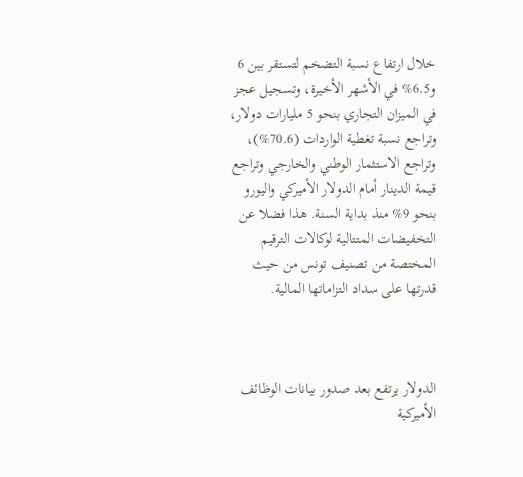خلال ارتفاع نسبة التضخم لتستقر بين 6 و6.5% في الأشهر الأخيرة، وتسجيل عجز في الميزان التجاري بنحو 5 مليارات دولار، وتراجع نسبة تغطية الواردات (70.6%)، وتراجع الاستثمار الوطني والخارجي وتراجع قيمة الدينار أمام الدولار الأميركي واليورو بنحو 9% منذ بداية السنة. هذا فضلا عن التخفيضات المتتالية لوكالات الترقيم المختصة من تصنيف تونس من حيث قدرتها على سداد التزاماتها المالية.



الدولار يرتفع بعد صدور بيانات الوظائف الأميركية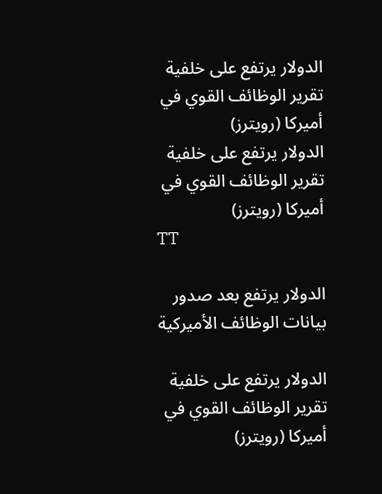الدولار يرتفع على خلفية تقرير الوظائف القوي في أميركا (رويترز)
الدولار يرتفع على خلفية تقرير الوظائف القوي في أميركا (رويترز)
TT

الدولار يرتفع بعد صدور بيانات الوظائف الأميركية

الدولار يرتفع على خلفية تقرير الوظائف القوي في أميركا (رويترز)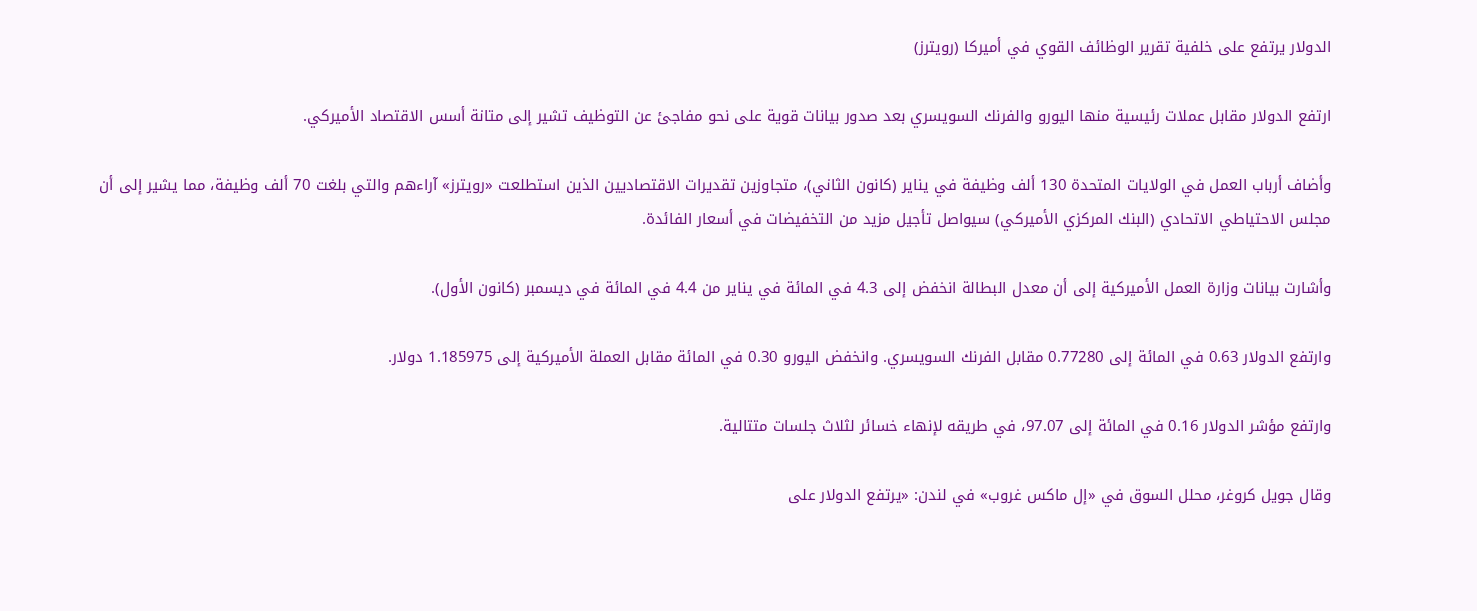الدولار يرتفع على خلفية تقرير الوظائف القوي في أميركا (رويترز)

ارتفع الدولار مقابل عملات رئيسية منها اليورو والفرنك السويسري بعد صدور بيانات قوية على نحو مفاجئ عن التوظيف تشير إلى متانة أسس الاقتصاد الأميركي.

وأضاف أرباب العمل في الولايات المتحدة 130 ألف وظيفة في يناير (كانون الثاني)، متجاوزين تقديرات الاقتصاديين الذين استطلعت «رويترز» آراءهم والتي بلغت 70 ألف وظيفة، مما يشير إلى أن مجلس الاحتياطي الاتحادي (البنك المركزي الأميركي) سيواصل تأجيل مزيد من التخفيضات في أسعار الفائدة.

وأشارت بيانات وزارة العمل الأميركية إلى أن معدل البطالة انخفض إلى 4.3 في المائة في يناير من 4.4 في المائة في ديسمبر (كانون الأول).

وارتفع الدولار 0.63 في المائة إلى 0.77280 مقابل الفرنك السويسري. وانخفض اليورو 0.30 في المائة مقابل العملة الأميركية إلى 1.185975 دولار.

وارتفع مؤشر الدولار 0.16 في المائة إلى 97.07، في طريقه لإنهاء خسائر لثلاث جلسات متتالية.

وقال جويل كروغر، محلل السوق في «إل ماكس غروب» في لندن: «يرتفع الدولار على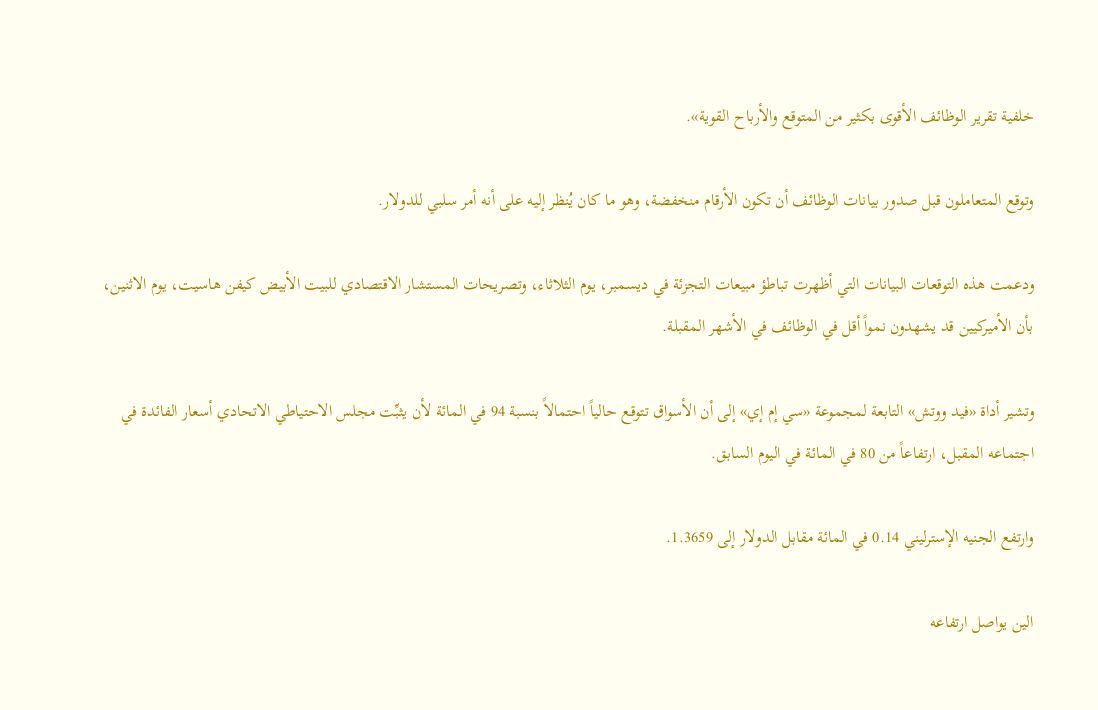خلفية تقرير الوظائف الأقوى بكثير من المتوقع والأرباح القوية».

وتوقع المتعاملون قبل صدور بيانات الوظائف أن تكون الأرقام منخفضة، ‌وهو ما كان يُنظر إليه ‌على أنه أمر سلبي للدولار.

ودعمت هذه التوقعات البيانات التي أظهرت تباطؤ ‌مبيعات التجزئة في ديسمبر، يوم الثلاثاء، وتصريحات المستشار ‌الاقتصادي للبيت الأبيض كيفن هاسيت، يوم الاثنين، بأن الأميركيين قد يشهدون نمواً أقل في الوظائف في الأشهر المقبلة.

وتشير أداة «فيد ووتش» التابعة لمجموعة «سي إم إي» إلى أن الأسواق تتوقع حالياً احتمالاً بنسبة 94 في المائة لأن ‌يثبِّت مجلس الاحتياطي الاتحادي أسعار الفائدة في اجتماعه المقبل، ارتفاعاً من 80 في المائة في اليوم السابق.

وارتفع الجنيه الإسترليني 0.14 في المائة مقابل الدولار إلى 1.3659.

الين يواصل ارتفاعه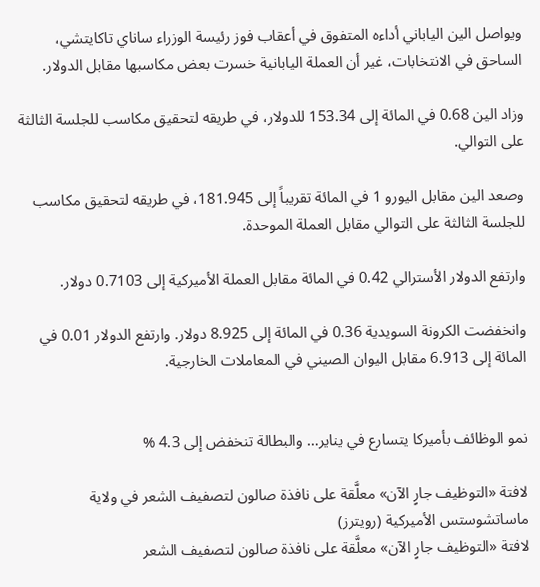ويواصل الين الياباني أداءه المتفوق في أعقاب فوز رئيسة الوزراء ساناي تاكايتشي، الساحق في الانتخابات، غير أن العملة اليابانية خسرت بعض مكاسبها مقابل الدولار.

وزاد الين 0.68 في المائة إلى 153.34 للدولار، في طريقه لتحقيق مكاسب للجلسة الثالثة على التوالي.

وصعد الين مقابل اليورو 1 في المائة تقريباً إلى 181.945، في طريقه لتحقيق مكاسب للجلسة الثالثة على التوالي مقابل العملة الموحدة.

وارتفع الدولار الأسترالي 0.42 في المائة مقابل العملة الأميركية إلى 0.7103 دولار.

وانخفضت الكرونة السويدية 0.36 في المائة إلى 8.925 دولار. وارتفع الدولار 0.01 في المائة إلى 6.913 مقابل اليوان الصيني في المعاملات الخارجية.


نمو الوظائف بأميركا يتسارع في يناير… والبطالة تنخفض إلى 4.3 %

لافتة «التوظيف جارٍ الآن» معلَّقة على نافذة صالون لتصفيف الشعر في ولاية ماساتشوستس الأميركية (رويترز)
لافتة «التوظيف جارٍ الآن» معلَّقة على نافذة صالون لتصفيف الشعر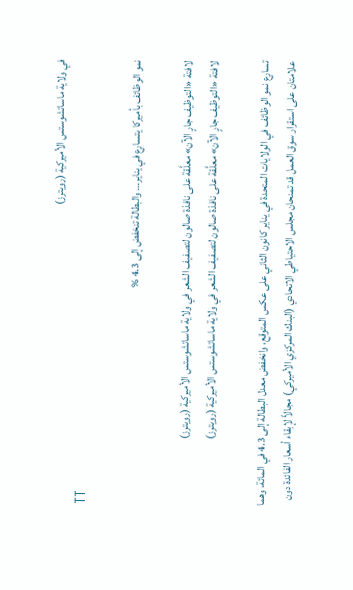في ولاية ماساتشوستس الأميركية (رويترز)
TT

نمو الوظائف بأميركا يتسارع في يناير… والبطالة تنخفض إلى 4.3 %

لافتة «التوظيف جارٍ الآن» معلَّقة على نافذة صالون لتصفيف الشعر في ولاية ماساتشوستس الأميركية (رويترز)
لافتة «التوظيف جارٍ الآن» معلَّقة على نافذة صالون لتصفيف الشعر في ولاية ماساتشوستس الأميركية (رويترز)

تسارع نمو الوظائف في الولايات المتحدة في يناير كانون الثاني على عكس المتوقع، وانخفض معدل البطالة إلى 4.3 في المائة، وهما علامتان على استقرار سوق العمل قد تمنحان مجلس الاحتياطي الاتحادي (البنك المركزي الأميركي) مجالاً لإبقاء أسعار الفائدة دون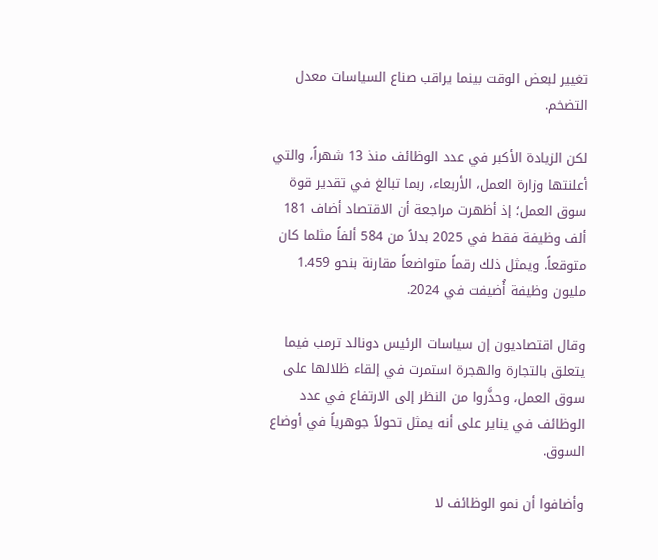تغيير لبعض الوقت بينما يراقب صناع السياسات معدل التضخم.

لكن الزيادة الأكبر في عدد الوظائف منذ 13 شهراً، والتي أعلنتها وزارة العمل، الأربعاء، ‌ربما تبالغ في تقدير ‌قوة سوق العمل؛ إذ أظهرت مراجعة أن الاقتصاد أضاف 181 ألف وظيفة فقط في 2025 بدلاً من 584 ألفاً مثلما كان متوقعاً. ويمثل ذلك رقماً متواضعاً مقارنة بنحو 1.459 مليون وظيفة أُضيفت في 2024.

وقال اقتصاديون إن سياسات الرئيس دونالد ترمب فيما يتعلق بالتجارة والهجرة استمرت ‌في إلقاء ظلالها ‌على سوق العمل، وحذَّروا من النظر إلى الارتفاع في ‌عدد الوظائف في يناير ‌على أنه يمثل تحولاً جوهرياً في أوضاع السوق.

وأضافوا أن نمو الوظائف لا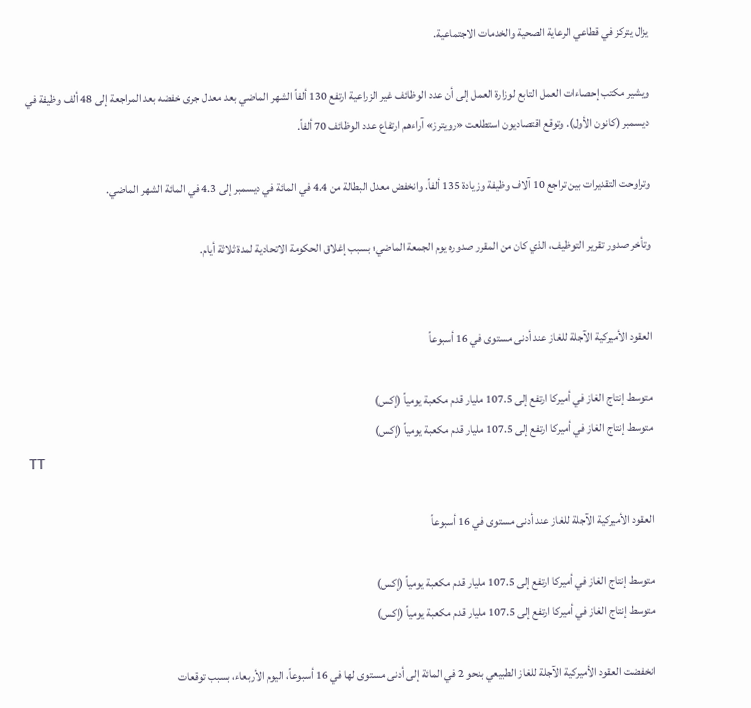يزال يتركز في قطاعي الرعاية الصحية والخدمات الاجتماعية.

ويشير مكتب إحصاءات العمل التابع ‌لوزارة العمل إلى أن عدد الوظائف غير الزراعية ارتفع 130 ألفاً الشهر الماضي بعد معدل جرى خفضه بعد المراجعة إلى 48 ألف وظيفة في ديسمبر (كانون الأول). وتوقع اقتصاديون استطلعت «رويترز» آراءهم ارتفاع عدد الوظائف 70 ألفاً.

وتراوحت التقديرات بين تراجع 10 آلاف وظيفة وزيادة 135 ألفاً. وانخفض معدل البطالة من 4.4 في المائة في ديسمبر إلى 4.3 في المائة الشهر الماضي.

وتأخر صدور تقرير التوظيف، الذي كان من المقرر صدوره يوم الجمعة الماضي؛ بسبب إغلاق الحكومة الاتحادية لمدة ثلاثة أيام.


العقود الأميركية الآجلة للغاز عند أدنى مستوى في 16 أسبوعاً

متوسط إنتاج الغاز في أميركا ارتفع إلى 107.5 مليار ‌قدم مكعبة يومياً (إكس)
متوسط إنتاج الغاز في أميركا ارتفع إلى 107.5 مليار ‌قدم مكعبة يومياً (إكس)
TT

العقود الأميركية الآجلة للغاز عند أدنى مستوى في 16 أسبوعاً

متوسط إنتاج الغاز في أميركا ارتفع إلى 107.5 مليار ‌قدم مكعبة يومياً (إكس)
متوسط إنتاج الغاز في أميركا ارتفع إلى 107.5 مليار ‌قدم مكعبة يومياً (إكس)

انخفضت ‌العقود الأميركية الآجلة للغاز الطبيعي بنحو 2 في المائة إلى أدنى مستوى لها في 16 أسبوعاً، اليوم الأربعاء، بسبب توقعات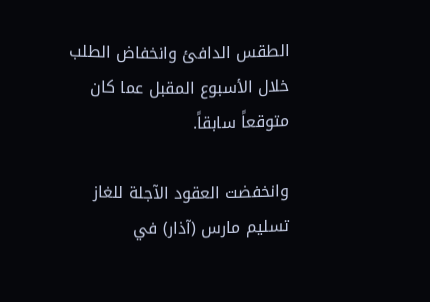الطقس الدافئ وانخفاض الطلب خلال الأسبوع المقبل عما كان متوقعاً سابقاً.

وانخفضت العقود الآجلة للغاز تسليم مارس (آذار) في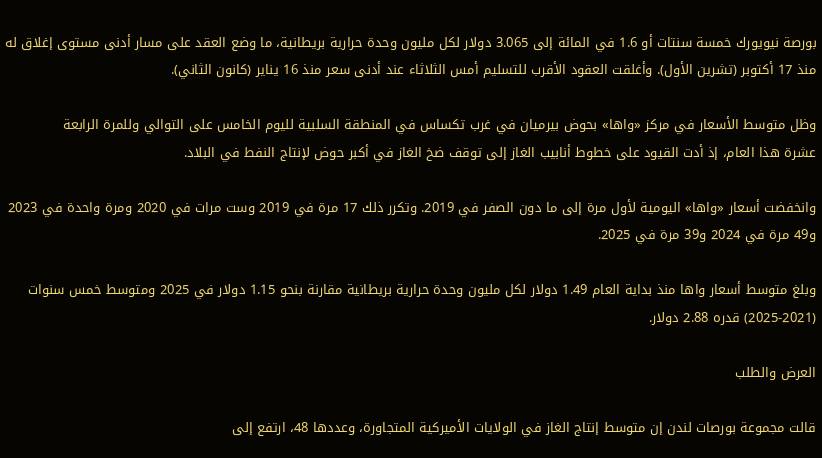بورصة نيويورك خمسة سنتات أو 1.6 في المائة إلى 3.065 دولار لكل مليون وحدة حرارية بريطانية، ما وضع العقد على مسار أدنى مستوى إغلاق له منذ 17 أكتوبر (تشرين الأول). وأغلقت العقود الأقرب للتسليم أمس الثلاثاء عند أدنى سعر منذ 16 يناير (كانون الثاني).

وظل متوسط الأسعار في مركز «واها» بحوض بيرميان في غرب تكساس في المنطقة السلبية لليوم الخامس على التوالي ‌وللمرة الرابعة عشرة ‌هذا العام، إذ أدت القيود على خطوط أنابيب الغاز ‌إلى توقف ضخ الغاز في أكبر حوض لإنتاج النفط في البلاد.

وانخفضت أسعار «واها» اليومية لأول مرة إلى ما دون الصفر في 2019. وتكرر ذلك 17 مرة في 2019 وست مرات في 2020 ومرة واحدة في 2023 و49 مرة في 2024 و39 مرة في 2025.

وبلغ متوسط أسعار واها منذ بداية العام 1.49 دولار لكل مليون وحدة حرارية بريطانية مقارنة بنحو 1.15 دولار في 2025 ومتوسط خمس سنوات (2021-2025) قدره 2.88 دولار.

العرض والطلب

قالت مجموعة بورصات لندن إن ‌متوسط إنتاج الغاز في الولايات الأميركية المتجاورة، وعددها 48، ارتفع إلى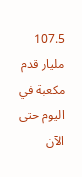107.5 مليار ‌قدم مكعبة في اليوم حتى الآن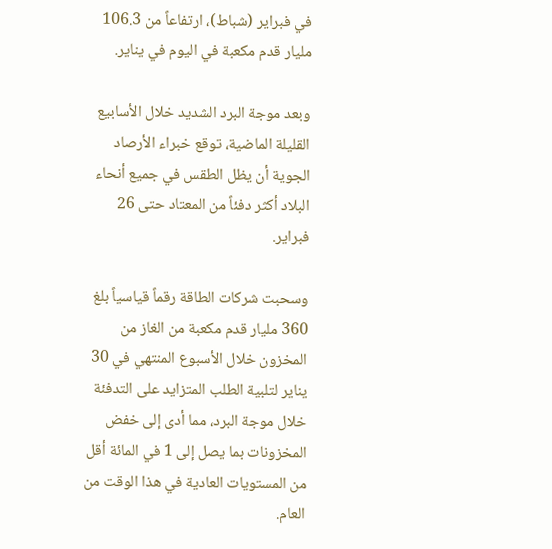في فبراير (شباط)، ارتفاعاً من ‌106.3 مليار قدم مكعبة في اليوم في يناير.

وبعد موجة البرد الشديد خلال الأسابيع القليلة الماضية، توقع خبراء الأرصاد الجوية أن يظل الطقس في جميع أنحاء البلاد أكثر دفئاً من المعتاد حتى 26 فبراير.

وسحبت شركات الطاقة رقماً ‌قياسياً بلغ 360 مليار قدم مكعبة من الغاز من المخزون خلال الأسبوع المنتهي في 30 يناير لتلبية الطلب المتزايد على التدفئة خلال موجة البرد، مما أدى إلى خفض المخزونات بما يصل إلى 1 في المائة أقل من المستويات العادية في هذا الوقت من العام.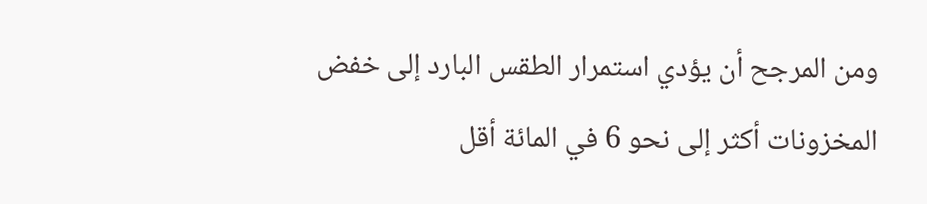ومن المرجح أن يؤدي استمرار الطقس البارد إلى خفض المخزونات أكثر إلى نحو 6 في المائة أقل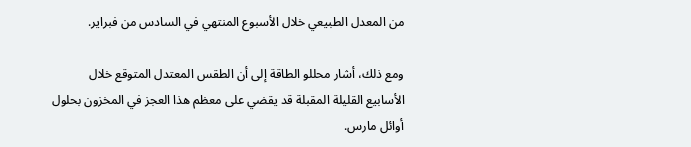من المعدل الطبيعي خلال الأسبوع المنتهي في السادس من فبراير.

ومع ذلك، أشار محللو الطاقة إلى أن الطقس المعتدل المتوقع خلال الأسابيع القليلة المقبلة قد يقضي على معظم هذا العجز في المخزون بحلول أوائل مارس.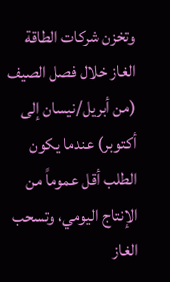وتخزن شركات الطاقة الغاز خلال فصل الصيف (من أبريل/نيسان إلى أكتوبر) عندما يكون الطلب أقل عموماً من الإنتاج اليومي، وتسحب الغاز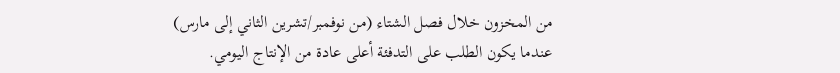من المخزون خلال فصل الشتاء (من نوفمبر/تشرين الثاني إلى مارس) عندما يكون الطلب على التدفئة أعلى عادة من الإنتاج اليومي.